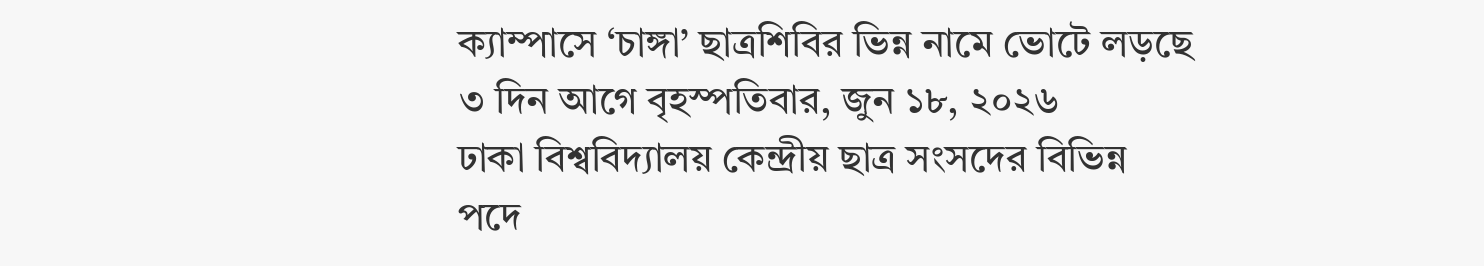ক্যাম্পাসে ‘চাঙ্গা’ ছাত্রশিবির ভিন্ন নামে ভোটে লড়ছে
৩ দিন আগে বৃহস্পতিবার, জুন ১৮, ২০২৬
ঢাকা বিশ্ববিদ্যালয় কেন্দ্রীয় ছাত্র সংসদের বিভিন্ন পদে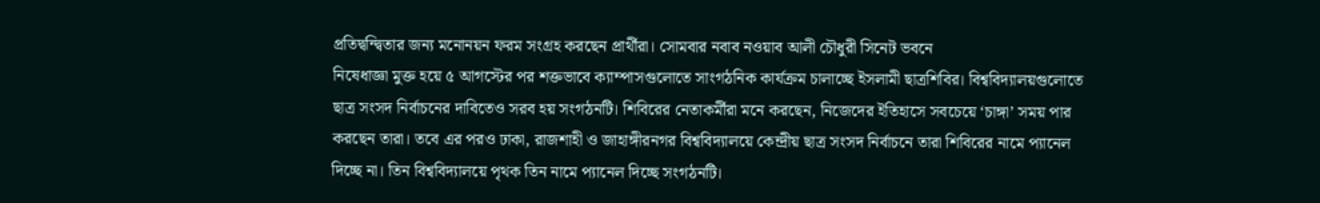প্রতিদ্বন্দ্বিতার জন্য মনোনয়ন ফরম সংগ্রহ করছেন প্রার্থীরা। সোমবার নবাব নওয়াব আলী চৌধুরী সিনেট ভবনে
নিষেধাজ্ঞা মুক্ত হয়ে ৫ আগস্টের পর শক্তভাবে ক্যাম্পাসগুলোতে সাংগঠনিক কার্যক্রম চালাচ্ছে ইসলামী ছাত্রশিবির। বিশ্ববিদ্যালয়গুলোতে ছাত্র সংসদ নির্বাচনের দাবিতেও সরব হয় সংগঠনটি। শিবিরের নেতাকর্মীরা মনে করছেন, নিজেদের ইতিহাসে সবচেয়ে ‘চাঙ্গা’ সময় পার করছেন তারা। তবে এর পরও ঢাকা, রাজশাহী ও জাহাঙ্গীরনগর বিশ্ববিদ্যালয়ে কেন্দ্রীয় ছাত্র সংসদ নির্বাচনে তারা শিবিরের নামে প্যানেল দিচ্ছে না। তিন বিশ্ববিদ্যালয়ে পৃথক তিন নামে প্যানেল দিচ্ছে সংগঠনটি।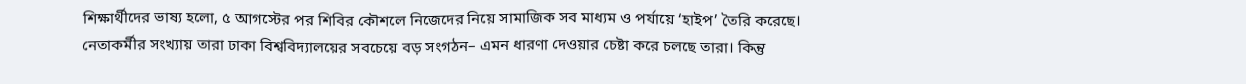শিক্ষার্থীদের ভাষ্য হলো, ৫ আগস্টের পর শিবির কৌশলে নিজেদের নিয়ে সামাজিক সব মাধ্যম ও পর্যায়ে ‘হাইপ’ তৈরি করেছে। নেতাকর্মীর সংখ্যায় তারা ঢাকা বিশ্ববিদ্যালয়ের সবচেয়ে বড় সংগঠন– এমন ধারণা দেওয়ার চেষ্টা করে চলছে তারা। কিন্তু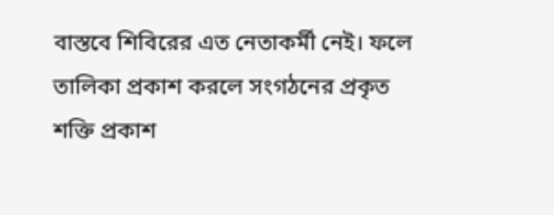বাস্তবে শিবিরের এত নেতাকর্মী নেই। ফলে তালিকা প্রকাশ করলে সংগঠনের প্রকৃত শক্তি প্রকাশ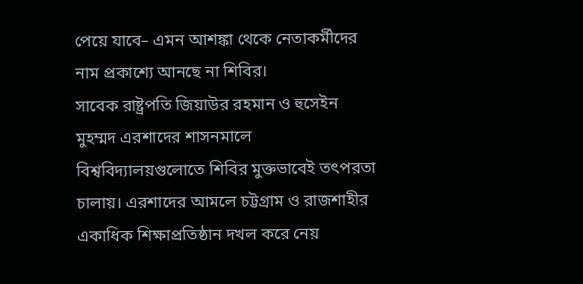পেয়ে যাবে– এমন আশঙ্কা থেকে নেতাকর্মীদের নাম প্রকাশ্যে আনছে না শিবির।
সাবেক রাষ্ট্রপতি জিয়াউর রহমান ও হুসেইন মুহম্মদ এরশাদের শাসনমালে বিশ্ববিদ্যালয়গুলোতে শিবির মুক্তভাবেই তৎপরতা চালায়। এরশাদের আমলে চট্টগ্রাম ও রাজশাহীর একাধিক শিক্ষাপ্রতিষ্ঠান দখল করে নেয়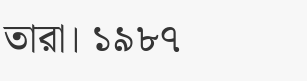তারা। ১৯৮৭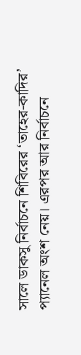সালে ডাকসু নির্বাচনে শিবিরের ‘তাহের-কাদির’ প্যানেল অংশ নেয়। এরপর আর নির্বাচনে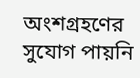অংশগ্রহণের সুযোগ পায়নি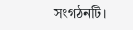সংগঠনটি।